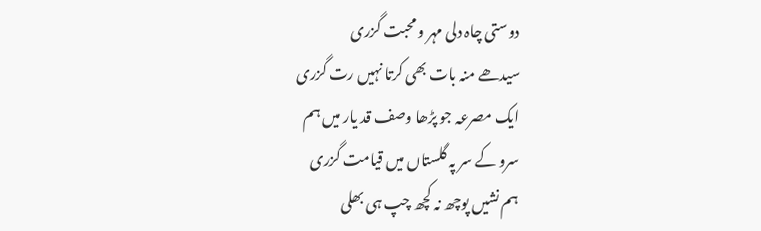دوستی چاہ دلی مہر و محبت گزری
سیدھے منہ بات بھی کرتا نہیں رت گزری
ایک مصرعہ جو پڑھا وصف قد یار میں ہم
سرو کے سر پہ گلستاں میں قیامت گزری
ہم نشیں پوچھ نہ کچھ چپ ہی بھلی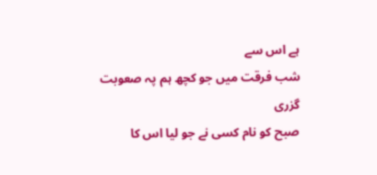ہے اس سے
شب فرقت میں جو کچھ ہم پہ صعوبت گزری
صبح کو نام کسی نے جو لیا اس کا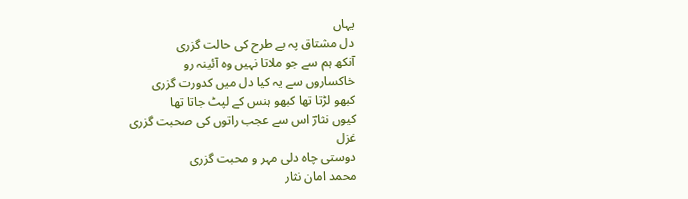یہاں
دل مشتاق پہ بے طرح کی حالت گزری
آنکھ ہم سے جو ملاتا نہیں وہ آئینہ رو
خاکساروں سے یہ کیا دل میں کدورت گزری
کبھو لڑتا تھا کبھو ہنس کے لپٹ جاتا تھا
کیوں نثارؔ اس سے عجب راتوں کی صحبت گزری
غزل
دوستی چاہ دلی مہر و محبت گزری
محمد امان نثار